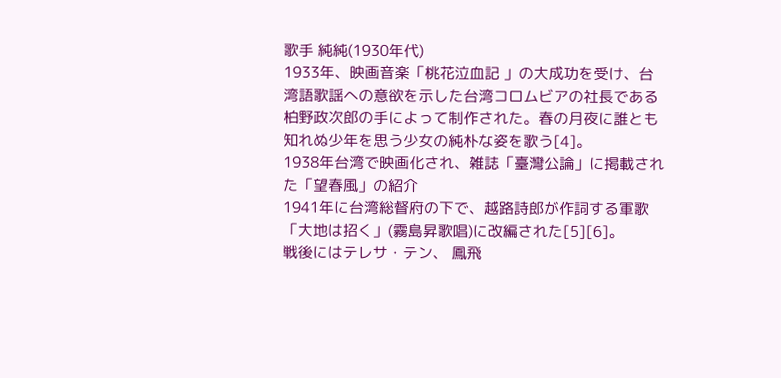歌手 純純(1930年代)
1933年、映画音楽「桃花泣血記 」の大成功を受け、台湾語歌謡への意欲を示した台湾コロムビアの社長である柏野政次郎の手によって制作された。春の月夜に誰とも知れぬ少年を思う少女の純朴な姿を歌う[4]。
1938年台湾で映画化され、雑誌「臺灣公論」に掲載された「望春風」の紹介
1941年に台湾総督府の下で、越路詩郎が作詞する軍歌「大地は招く」(霧島昇歌唱)に改編された[5][6]。
戦後にはテレサ・テン、 鳳飛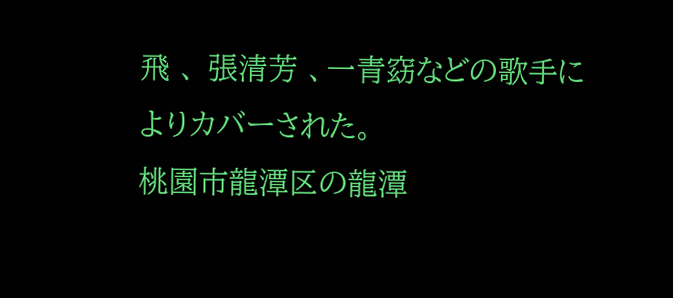飛 、 張清芳 、一青窈などの歌手によりカバーされた。
桃園市龍潭区の龍潭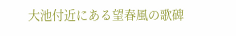大池付近にある望春風の歌碑